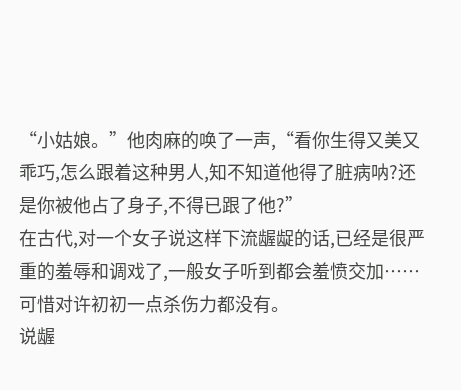“小姑娘。”他肉麻的唤了一声,“看你生得又美又乖巧,怎么跟着这种男人,知不知道他得了脏病呐?还是你被他占了身子,不得已跟了他?”
在古代,对一个女子说这样下流龌龊的话,已经是很严重的羞辱和调戏了,一般女子听到都会羞愤交加……可惜对许初初一点杀伤力都没有。
说龌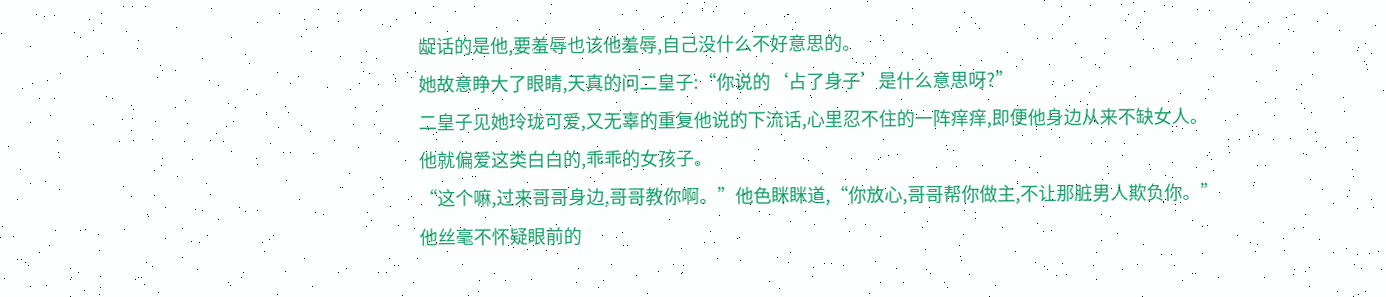龊话的是他,要羞辱也该他羞辱,自己没什么不好意思的。
她故意睁大了眼睛,天真的问二皇子:“你说的‘占了身子’是什么意思呀?”
二皇子见她玲珑可爱,又无辜的重复他说的下流话,心里忍不住的一阵痒痒,即便他身边从来不缺女人。
他就偏爱这类白白的,乖乖的女孩子。
“这个嘛,过来哥哥身边,哥哥教你啊。”他色眯眯道,“你放心,哥哥帮你做主,不让那脏男人欺负你。”
他丝毫不怀疑眼前的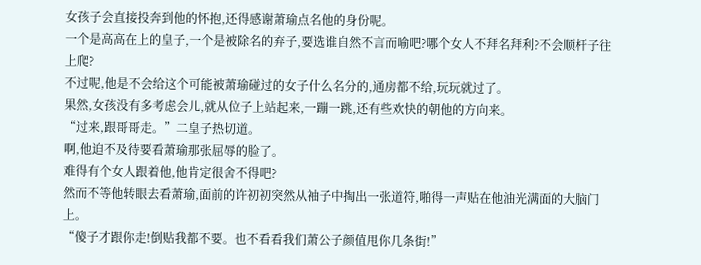女孩子会直接投奔到他的怀抱,还得感谢萧瑜点名他的身份呢。
一个是高高在上的皇子,一个是被除名的弃子,要选谁自然不言而喻吧?哪个女人不拜名拜利?不会顺杆子往上爬?
不过呢,他是不会给这个可能被萧瑜碰过的女子什么名分的,通房都不给,玩玩就过了。
果然,女孩没有多考虑会儿,就从位子上站起来,一蹦一跳,还有些欢快的朝他的方向来。
“过来,跟哥哥走。”二皇子热切道。
啊,他迫不及待要看萧瑜那张屈辱的脸了。
难得有个女人跟着他,他肯定很舍不得吧?
然而不等他转眼去看萧瑜,面前的许初初突然从袖子中掏出一张道符,啪得一声贴在他油光满面的大脑门上。
“傻子才跟你走!倒贴我都不要。也不看看我们萧公子颜值甩你几条街!”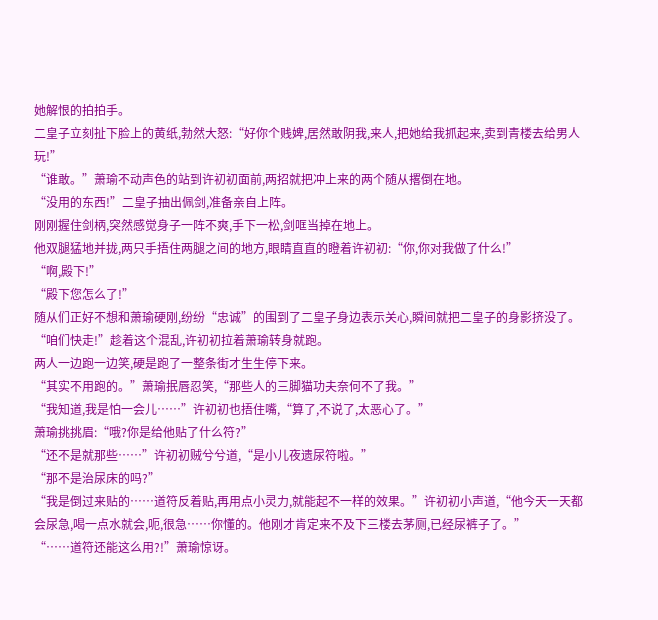她解恨的拍拍手。
二皇子立刻扯下脸上的黄纸,勃然大怒:“好你个贱婢,居然敢阴我,来人,把她给我抓起来,卖到青楼去给男人玩!”
“谁敢。”萧瑜不动声色的站到许初初面前,两招就把冲上来的两个随从撂倒在地。
“没用的东西!”二皇子抽出佩剑,准备亲自上阵。
刚刚握住剑柄,突然感觉身子一阵不爽,手下一松,剑哐当掉在地上。
他双腿猛地并拢,两只手捂住两腿之间的地方,眼睛直直的瞪着许初初:“你,你对我做了什么!”
“啊,殿下!”
“殿下您怎么了!”
随从们正好不想和萧瑜硬刚,纷纷“忠诚”的围到了二皇子身边表示关心,瞬间就把二皇子的身影挤没了。
“咱们快走!”趁着这个混乱,许初初拉着萧瑜转身就跑。
两人一边跑一边笑,硬是跑了一整条街才生生停下来。
“其实不用跑的。”萧瑜抿唇忍笑,“那些人的三脚猫功夫奈何不了我。”
“我知道,我是怕一会儿……”许初初也捂住嘴,“算了,不说了,太恶心了。”
萧瑜挑挑眉:“哦?你是给他贴了什么符?”
“还不是就那些……”许初初贼兮兮道,“是小儿夜遗尿符啦。”
“那不是治尿床的吗?”
“我是倒过来贴的……道符反着贴,再用点小灵力,就能起不一样的效果。”许初初小声道,“他今天一天都会尿急,喝一点水就会,呃,很急……你懂的。他刚才肯定来不及下三楼去茅厕,已经尿裤子了。”
“……道符还能这么用?!”萧瑜惊讶。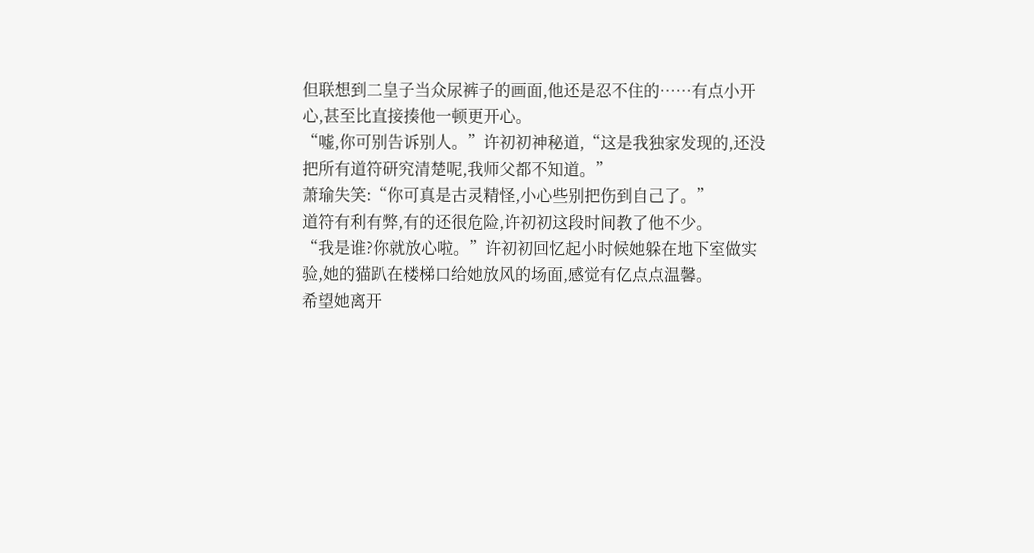但联想到二皇子当众尿裤子的画面,他还是忍不住的……有点小开心,甚至比直接揍他一顿更开心。
“嘘,你可别告诉别人。”许初初神秘道,“这是我独家发现的,还没把所有道符研究清楚呢,我师父都不知道。”
萧瑜失笑:“你可真是古灵精怪,小心些别把伤到自己了。”
道符有利有弊,有的还很危险,许初初这段时间教了他不少。
“我是谁?你就放心啦。”许初初回忆起小时候她躲在地下室做实验,她的猫趴在楼梯口给她放风的场面,感觉有亿点点温馨。
希望她离开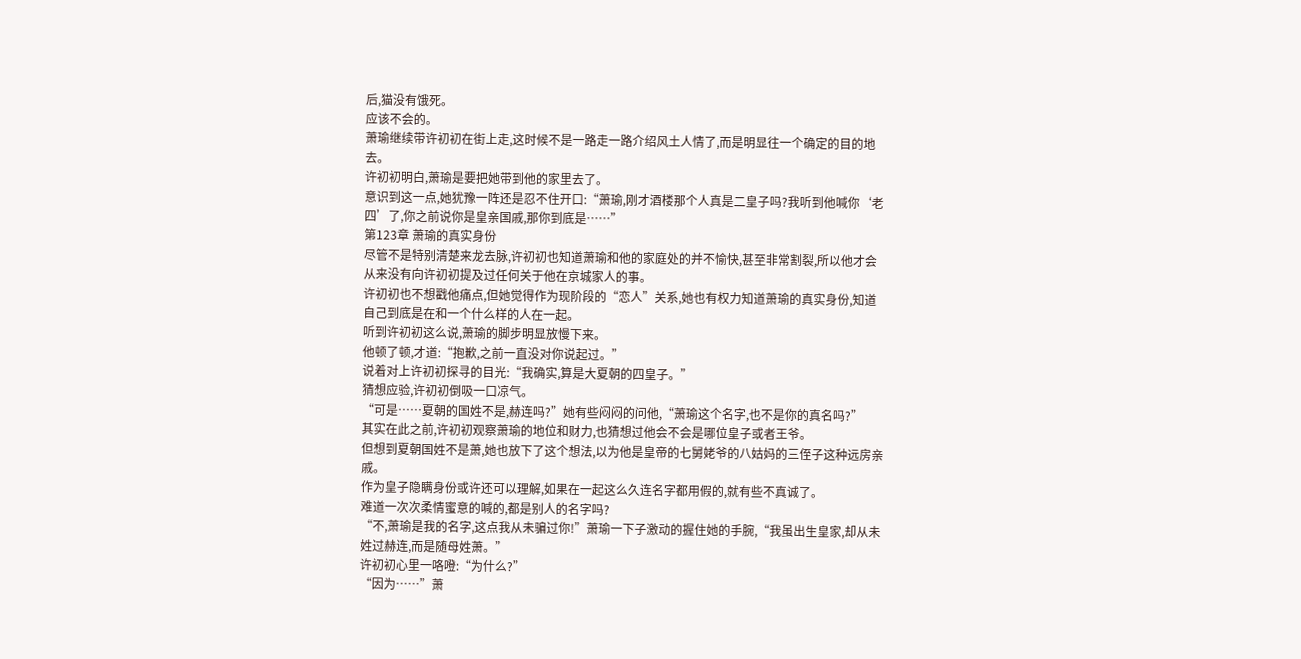后,猫没有饿死。
应该不会的。
萧瑜继续带许初初在街上走,这时候不是一路走一路介绍风土人情了,而是明显往一个确定的目的地去。
许初初明白,萧瑜是要把她带到他的家里去了。
意识到这一点,她犹豫一阵还是忍不住开口:“萧瑜,刚才酒楼那个人真是二皇子吗?我听到他喊你‘老四’了,你之前说你是皇亲国戚,那你到底是……”
第123章 萧瑜的真实身份
尽管不是特别清楚来龙去脉,许初初也知道萧瑜和他的家庭处的并不愉快,甚至非常割裂,所以他才会从来没有向许初初提及过任何关于他在京城家人的事。
许初初也不想戳他痛点,但她觉得作为现阶段的“恋人”关系,她也有权力知道萧瑜的真实身份,知道自己到底是在和一个什么样的人在一起。
听到许初初这么说,萧瑜的脚步明显放慢下来。
他顿了顿,才道:“抱歉,之前一直没对你说起过。”
说着对上许初初探寻的目光:“我确实,算是大夏朝的四皇子。”
猜想应验,许初初倒吸一口凉气。
“可是……夏朝的国姓不是,赫连吗?”她有些闷闷的问他,“萧瑜这个名字,也不是你的真名吗?”
其实在此之前,许初初观察萧瑜的地位和财力,也猜想过他会不会是哪位皇子或者王爷。
但想到夏朝国姓不是萧,她也放下了这个想法,以为他是皇帝的七舅姥爷的八姑妈的三侄子这种远房亲戚。
作为皇子隐瞒身份或许还可以理解,如果在一起这么久连名字都用假的,就有些不真诚了。
难道一次次柔情蜜意的喊的,都是别人的名字吗?
“不,萧瑜是我的名字,这点我从未骗过你!”萧瑜一下子激动的握住她的手腕,“我虽出生皇家,却从未姓过赫连,而是随母姓萧。”
许初初心里一咯噔:“为什么?”
“因为……”萧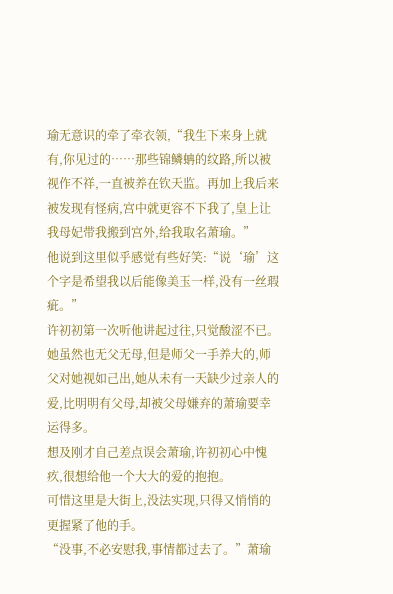瑜无意识的牵了牵衣领,“我生下来身上就有,你见过的……那些锦鳞蚺的纹路,所以被视作不祥,一直被养在钦天监。再加上我后来被发现有怪病,宫中就更容不下我了,皇上让我母妃带我搬到宫外,给我取名萧瑜。”
他说到这里似乎感觉有些好笑:“说‘瑜’这个字是希望我以后能像美玉一样,没有一丝瑕疵。”
许初初第一次听他讲起过往,只觉酸涩不已。
她虽然也无父无母,但是师父一手养大的,师父对她视如己出,她从未有一天缺少过亲人的爱,比明明有父母,却被父母嫌弃的萧瑜要幸运得多。
想及刚才自己差点误会萧瑜,许初初心中愧疚,很想给他一个大大的爱的抱抱。
可惜这里是大街上,没法实现,只得又悄悄的更握紧了他的手。
“没事,不必安慰我,事情都过去了。”萧瑜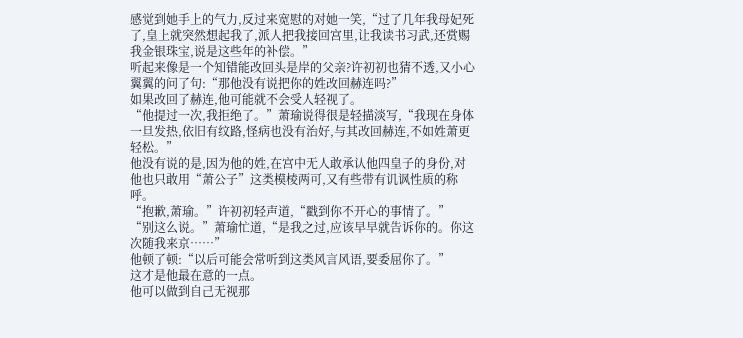感觉到她手上的气力,反过来宽慰的对她一笑,“过了几年我母妃死了,皇上就突然想起我了,派人把我接回宫里,让我读书习武,还赏赐我金银珠宝,说是这些年的补偿。”
听起来像是一个知错能改回头是岸的父亲?许初初也猜不透,又小心翼翼的问了句:“那他没有说把你的姓改回赫连吗?”
如果改回了赫连,他可能就不会受人轻视了。
“他提过一次,我拒绝了。”萧瑜说得很是轻描淡写,“我现在身体一旦发热,依旧有纹路,怪病也没有治好,与其改回赫连,不如姓萧更轻松。”
他没有说的是,因为他的姓,在宫中无人敢承认他四皇子的身份,对他也只敢用“萧公子”这类模棱两可,又有些带有讥讽性质的称呼。
“抱歉,萧瑜。”许初初轻声道,“戳到你不开心的事情了。”
“别这么说。”萧瑜忙道,“是我之过,应该早早就告诉你的。你这次随我来京……”
他顿了顿:“以后可能会常听到这类风言风语,要委屈你了。”
这才是他最在意的一点。
他可以做到自己无视那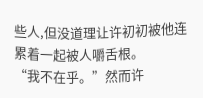些人,但没道理让许初初被他连累着一起被人嚼舌根。
“我不在乎。”然而许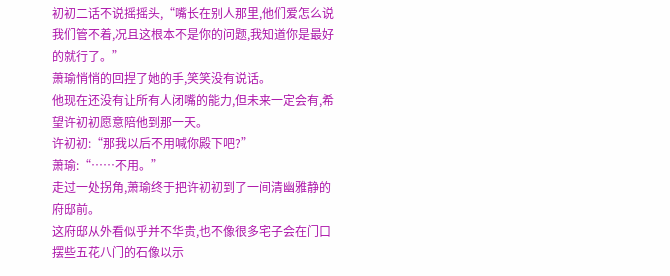初初二话不说摇摇头,“嘴长在别人那里,他们爱怎么说我们管不着,况且这根本不是你的问题,我知道你是最好的就行了。”
萧瑜悄悄的回捏了她的手,笑笑没有说话。
他现在还没有让所有人闭嘴的能力,但未来一定会有,希望许初初愿意陪他到那一天。
许初初:“那我以后不用喊你殿下吧?”
萧瑜:“……不用。”
走过一处拐角,萧瑜终于把许初初到了一间清幽雅静的府邸前。
这府邸从外看似乎并不华贵,也不像很多宅子会在门口摆些五花八门的石像以示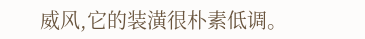威风,它的装潢很朴素低调。